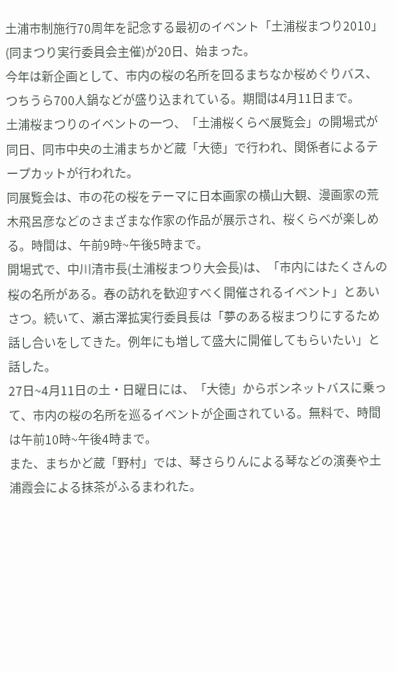土浦市制施行70周年を記念する最初のイベント「土浦桜まつり2010」(同まつり実行委員会主催)が20日、始まった。
今年は新企画として、市内の桜の名所を回るまちなか桜めぐりバス、つちうら700人鍋などが盛り込まれている。期間は4月11日まで。
土浦桜まつりのイベントの一つ、「土浦桜くらべ展覧会」の開場式が同日、同市中央の土浦まちかど蔵「大徳」で行われ、関係者によるテープカットが行われた。
同展覧会は、市の花の桜をテーマに日本画家の横山大観、漫画家の荒木飛呂彦などのさまざまな作家の作品が展示され、桜くらべが楽しめる。時間は、午前9時~午後5時まで。
開場式で、中川清市長(土浦桜まつり大会長)は、「市内にはたくさんの桜の名所がある。春の訪れを歓迎すべく開催されるイベント」とあいさつ。続いて、瀬古澤拡実行委員長は「夢のある桜まつりにするため話し合いをしてきた。例年にも増して盛大に開催してもらいたい」と話した。
27日~4月11日の土・日曜日には、「大徳」からボンネットバスに乗って、市内の桜の名所を巡るイベントが企画されている。無料で、時間は午前10時~午後4時まで。
また、まちかど蔵「野村」では、琴さらりんによる琴などの演奏や土浦霞会による抹茶がふるまわれた。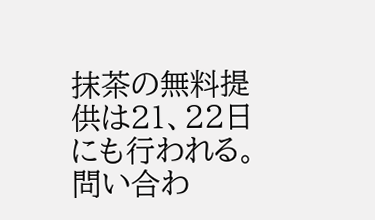抹茶の無料提供は21、22日にも行われる。
問い合わ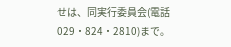せは、同実行委員会(電話029・824・2810)まで。